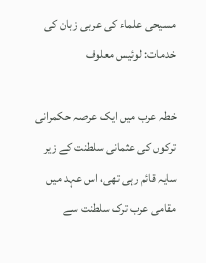مسیحی علماء کی عربی زبان کی خدمات: لوئیس معلوف

خطہ عرب میں ایک عرصہ حکمرانی ترکوں کی عثمانی سلطنت کے زیر سایہ قائم رہی تھی، اس عہد میں مقامی عرب ترک سلطنت سے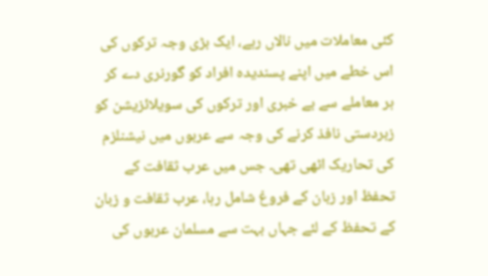کئی معاملات میں نالاں رہے، ایک بڑی وجہ ترکوں کی اس خطے میں اپنے پسندیدہ افراد کو گورنری دے کر ہر معاملے سے بے خبری اور ترکوں کی سویلائزیشن کو زبردستی نافذ کرنے کی وجہ سے عربوں میں نیشنلزم کی تحاریک اٹھی تھی۔ جس میں عرب ثقافت کے تحفظ اور زبان کے فروغ شامل رہا، عرب ثقافت و زبان کے تحفظ کے لئے جہاں بہت سے مسلمان عربوں کی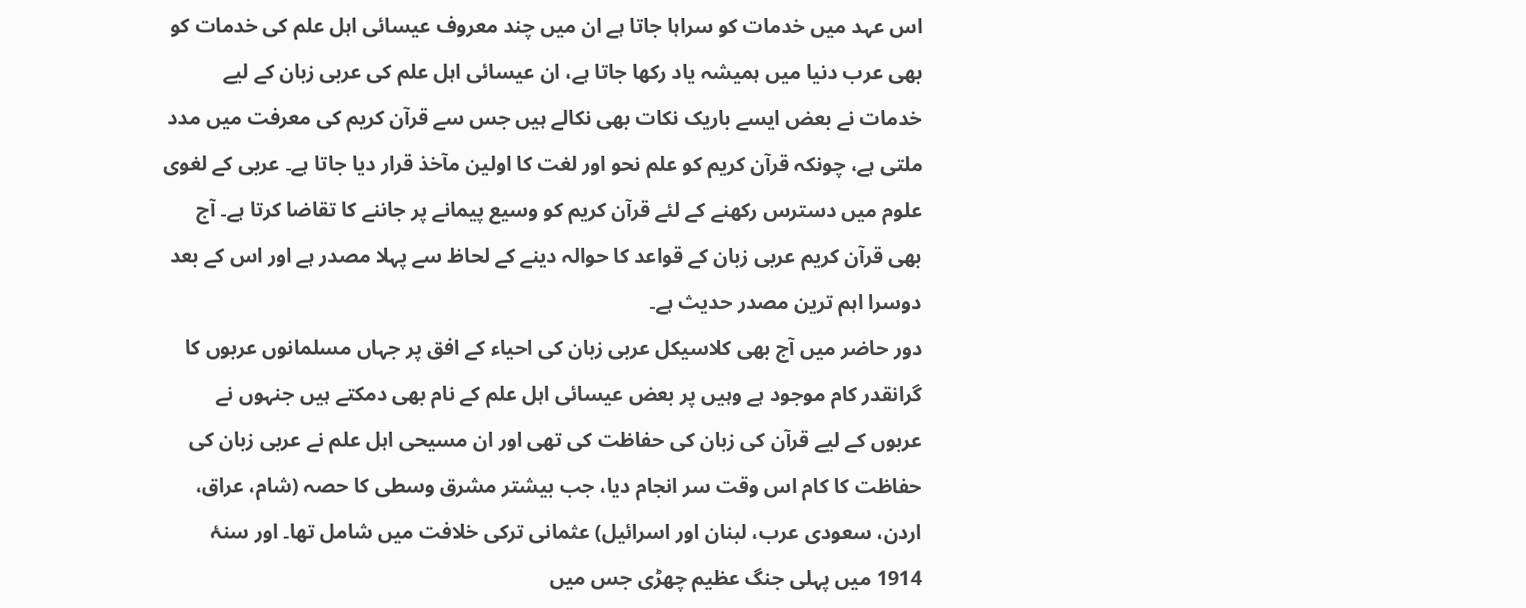اس عہد میں خدمات کو سراہا جاتا ہے ان میں چند معروف عیسائی اہل علم کی خدمات کو بھی عرب دنیا میں ہمیشہ یاد رکھا جاتا ہے، ان عیسائی اہل علم کی عربی زبان کے لیے خدمات نے بعض ایسے باریک نکات بھی نکالے ہیں جس سے قرآن کریم کی معرفت میں مدد ملتی ہے، چونکہ قرآن کریم کو علم نحو اور لغت کا اولین مآخذ قرار دیا جاتا ہے۔ عربی کے لغوی علوم میں دسترس رکھنے کے لئے قرآن کریم کو وسیع پیمانے پر جاننے کا تقاضا کرتا ہے۔ آج بھی قرآن کریم عربی زبان کے قواعد کا حوالہ دینے کے لحاظ سے پہلا مصدر ہے اور اس کے بعد دوسرا اہم ترین مصدر حدیث ہے۔
دور حاضر میں آج بھی کلاسیکل عربی زبان کی احیاء کے افق پر جہاں مسلمانوں عربوں کا گرانقدر کام موجود ہے وہیں پر بعض عیسائی اہل علم کے نام بھی دمکتے ہیں جنہوں نے عربوں کے لیے قرآن کی زبان کی حفاظت کی تھی اور ان مسیحی اہل علم نے عربی زبان کی حفاظت کا کام اس وقت سر انجام دیا، جب بیشتر مشرق وسطی کا حصہ (شام، عراق، اردن، سعودی عرب، لبنان اور اسرائیل) عثمانی ترکی خلافت میں شامل تھا۔ اور سنۂ 1914 میں پہلی جنگ عظیم چھڑی جس میں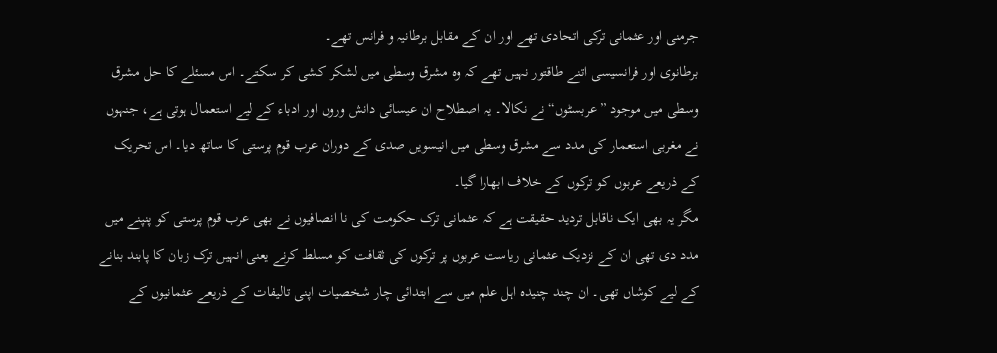جرمنی اور عثمانی ترکی اتحادی تھے اور ان کے مقابل برطانیہ و فرانس تھے۔
برطانوی اور فرانسیسی اتنے طاقتور نہیں تھے کہ وہ مشرق وسطی میں لشکر کشی کر سکتے۔ اس مسئلے کا حل مشرق وسطی میں موجود ”عربسٹوں“ نے نکالا۔ یہ اصطلاح ان عیسائی دانش وروں اور ادباء کے لیے استعمال ہوتی ہے، جنہوں نے مغربی استعمار کی مدد سے مشرق وسطی میں انیسویں صدی کے دوران عرب قوم پرستی کا ساتھ دیا۔ اس تحریک کے ذریعے عربوں کو ترکوں کے خلاف ابھارا گیا۔
مگر یہ بھی ایک ناقابل تردید حقیقت ہے کہ عثمانی ترک حکومت کی نا انصافیوں نے بھی عرب قوم پرستی کو پنپنے میں مدد دی تھی ان کے نزدیک عثمانی ریاست عربوں پر ترکوں کی ثقافت کو مسلط کرنے یعنی انہیں ترک زبان کا پابند بنانے کے لیے کوشاں تھی۔ ان چند چنیدہ اہل علم میں سے ابتدائی چار شخصیات اپنی تالیفات کے ذریعے عثمانیوں کے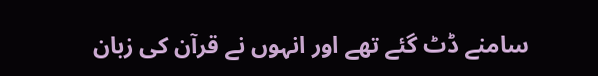سامنے ڈٹ گئے تھے اور انہوں نے قرآن کی زبان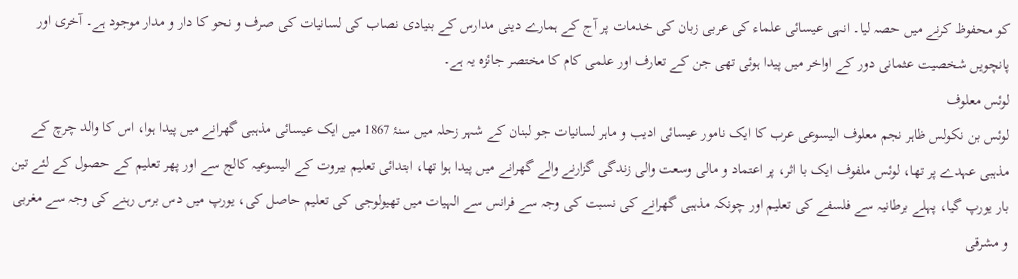کو محفوظ کرنے میں حصہ لیا۔ انہی عیسائی علماء کی عربی زبان کی خدمات پر آج کے ہمارے دینی مدارس کے بنیادی نصاب کی لسانیات کی صرف و نحو کا دار و مدار موجود ہے۔ آخری اور پانچویں شخصیت عثمانی دور کے اواخر میں پیدا ہوئی تھی جن کے تعارف اور علمی کام کا مختصر جائزہ یہ ہے۔
لوئس معلوف
لوئس بن نکولس ظاہر نجم معلوف الیسوعی عرب کا ایک نامور عیسائی ادیب و ماہر لسانیات جو لبنان کے شہر زحلہ میں سنۂ 1867 میں ایک عیسائی مذہبی گھرانے میں پیدا ہوا، اس کا والد چرچ کے مذہبی عہدے پر تھا، لوئس ملفوف ایک با اثر، پر اعتماد و مالی وسعت والی زندگی گزارنے والے گھرانے میں پیدا ہوا تھا، ابتدائی تعلیم بیروت کے الیسوعیہ کالج سے اور پھر تعلیم کے حصول کے لئے تین بار یورپ گیا، پہلے برطانیہ سے فلسفے کی تعلیم اور چونکہ مذہبی گھرانے کی نسبت کی وجہ سے فرانس سے الہیات میں تھیولوجی کی تعلیم حاصل کی، یورپ میں دس برس رہنے کی وجہ سے مغربی و مشرقی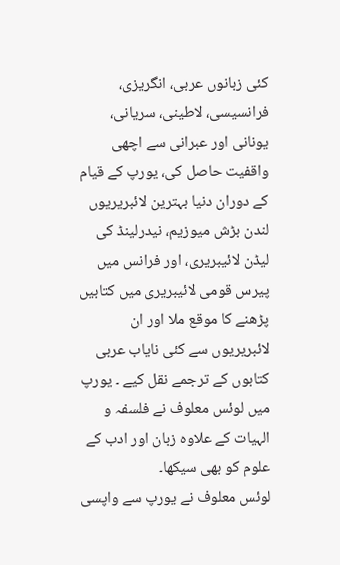کئی زبانوں عربی، انگریزی، فرانسیسی، لاطینی، سریانی، یونانی اور عبرانی سے اچھی واقفیت حاصل کی، یورپ کے قیام کے دوران دنیا بہترین لائبریریوں لندن بڑش میوزیم، نیدرلینڈ کی لیڈن لائیبریری، اور فرانس میں پیرس قومی لائیبریری میں کتابیں پڑھنے کا موقع ملا اور ان لائبریریوں سے کئی نایاب عربی کتابوں کے ترجمے نقل کیے ۔ یورپ میں لوئس معلوف نے فلسفہ و الہیات کے علاوہ زبان اور ادب کے علوم کو بھی سیکھا۔
لوئس معلوف نے یورپ سے واپسی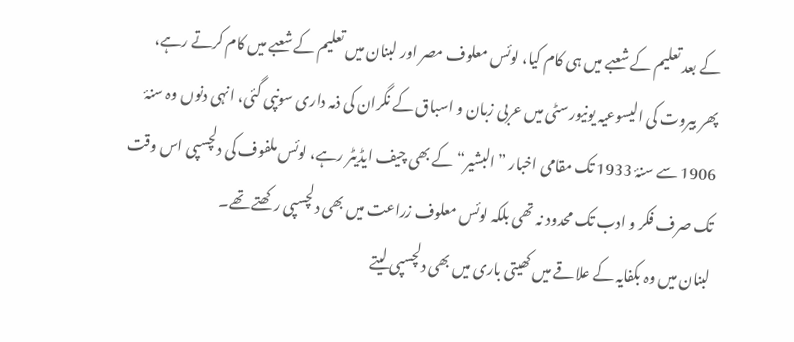کے بعد تعلیم کے شعبے میں ہی کام کیا، لوئس معلوف مصر اور لبنان میں تعلیم کے شعبے میں کام کرتے رہے، پھر بیروت کی الیسوعیہ یونیورسٹی میں عربی زبان و اسباق کے نگران کی ذمہ داری سونپی گئی، انہی دنوں وہ سنۂ 1906 سے سنۂ 1933 تک مقامی اخبار ”البشیر“ کے بھی چیف ایڈیٹر رہے، لوئس ملفوف کی دلچسپی اس وقت تک صرف فکر و ادب تک محدود نہ تھی بلکہ لوئس معلوف زراعت میں بھی دلچسپی رکھتے تھے۔
لبنان میں وہ بکفایہ کے علاقے میں کھیتی باری میں بھی دلچسپی لیتے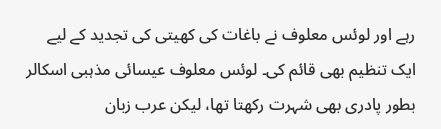رہے اور لوئس معلوف نے باغات کی کھیتی کی تجدید کے لیے ایک تنظیم بھی قائم کی۔ لوئس معلوف عیسائی مذہبی اسکالر بطور پادری بھی شہرت رکھتا تھا، لیکن عرب زبان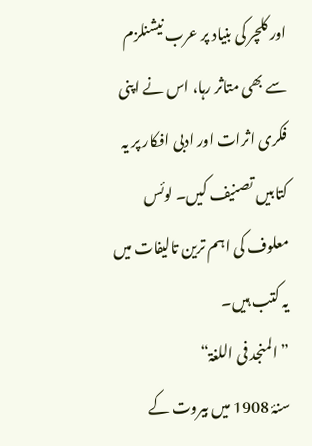اور کلچر کی بنیاد پر عرب نیشنلزم سے بھی متاثر رہا، اس نے اپنی فکری اثرات اور ادبی افکار پر یہ کتابیں تصنیف کیں۔ لوئس معلوف کی اہم ترین تالیفات میں یہ کتب ہیں۔
”المنجد فی اللغۃ“
سنۂ 1908 میں بیروت کے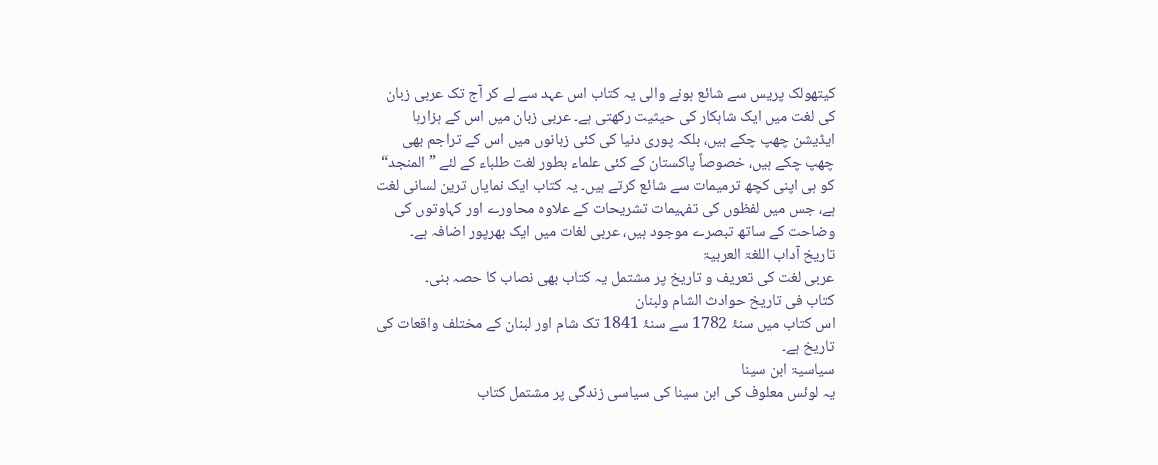کیتھولک پریس سے شائع ہونے والی یہ کتاب اس عہد سے لے کر آج تک عربی زبان کی لغت میں ایک شاہکار کی حیثیت رکھتی ہے۔ عربی زبان میں اس کے ہزارہا ایڈیشن چھپ چکے ہیں، بلکہ پوری دنیا کی کئی زبانوں میں اس کے تراجم بھی چھپ چکے ہیں، خصوصاً پاکستان کے کئی علماء بطور لغت طلباء کے لئے ”المنجد“ کو ہی اپنی کچھ ترمیمات سے شائع کرتے ہیں۔ یہ کتاب ایک نمایاں ترین لسانی لغت ہے، جس میں لفظوں کی تفہیمات تشریحات کے علاوہ محاورے اور کہاوتوں کی وضاحت کے ساتھ تبصرے موجود ہیں، عربی لغات میں ایک بھرپور اضافہ ہے۔
تاریخ آداب اللغۃ العربیۃ
عربی لغت کی تعریف و تاریخ پر مشتمل یہ کتاب بھی نصاب کا حصہ بنی۔
کتاب فی تاریخ حوادث الشام ولبنان
اس کتاب میں سنۂ 1782 سے سنۂ 1841 تک شام اور لبنان کے مختلف واقعات کی تاریخ ہے۔
سیاسیۃ ابن سینا
یہ لوئس معلوف کی ابن سینا کی سیاسی زندگی پر مشتمل کتاب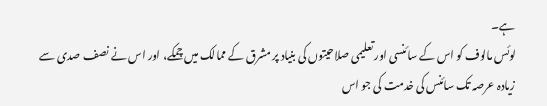ہے۔
لوئس مالوف کو اس کے سائنسی اور تعلیمی صلاحیتوں کی بنیاد پر مشرق کے ممالک میں چمکے، اور اس نے نصف صدی سے زیادہ عرصہ تک سائنس کی خدمت کی جو اس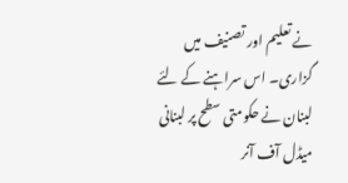نے تعلیم اور تصنیف میں گزاری۔ اس سراہنے کے لئے لبنان نے حکومتی سطح پر لبنانی میڈل آف آنر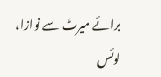برائے میرٹ سے نوازا، لوئس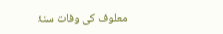معلوف کی وفات سنۂ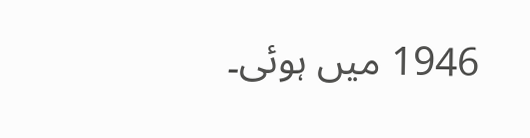1946 میں ہوئی۔